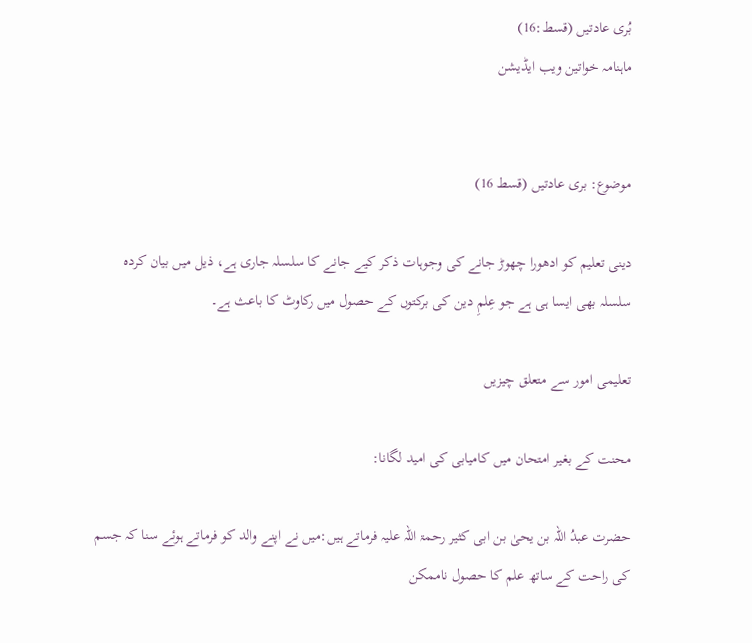بُری عادتیں (قسط:16)
ماہنامہ خواتین ویب ایڈیشن


موضوع: بری عادتیں (قسط 16)

دینی تعلیم کو ادھورا چھوڑ جانے کی وجوہات ذکر کیے جانے کا سلسلہ جاری ہے، ذیل میں بیان کردہ سلسلہ بھی ایسا ہی ہے جو عِلمِ دین کی برکتوں کے حصول میں رکاوٹ کا باعث ہے۔

تعلیمی امور سے متعلق چیزیں

محنت کے بغیر امتحان میں کامیابی کی امید لگانا:

حضرت عبدُ اللہ بن یحیٰ بن ابی کثیر رحمۃ اللہ علیہ فرماتے ہیں:میں نے اپنے والد کو فرماتے ہوئے سنا کہ جسم کی راحت کے ساتھ علم کا حصول ناممکن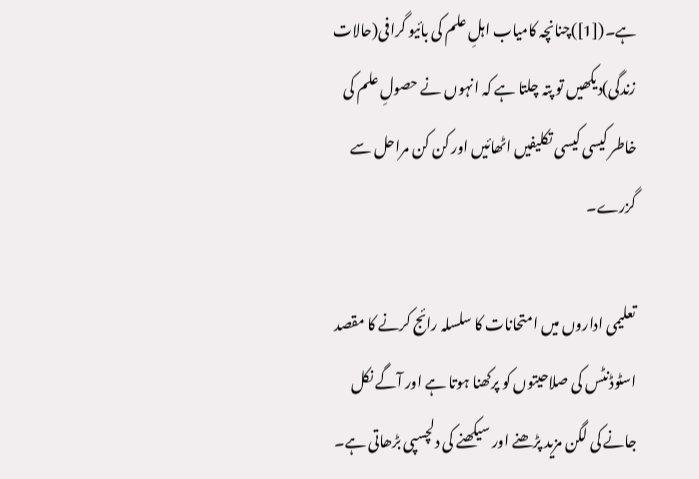ہے۔([1])چنانچہ کامیاب اہلِ علم کی بائیو گرافی(حالات زندگی)دیکھیں تو پتہ چلتا ہے کہ انہوں نے حصولِ علم کی خاطر کیسی کیسی تکلیفیں اٹھائیں اور کن کن مراحل سے گزرے۔

تعلیمی اداروں میں امتحانات کا سلسلہ رائج کرنے کا مقصد اسٹوڈنٹس کی صلاحیتوں کو پرکھنا ہوتا ہے اور آگے نکل جانے کی لگن مزید پڑھنے اور سیکھنے کی دلچسپی بڑھاتی ہے۔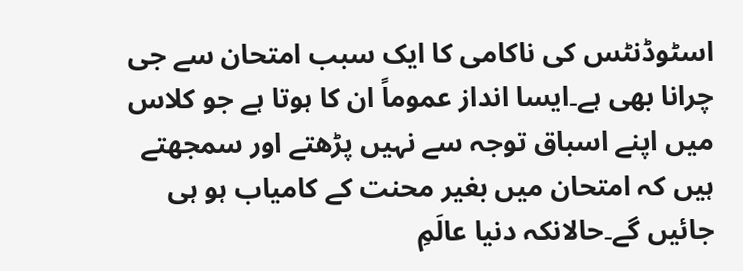اسٹوڈنٹس کی ناکامی کا ایک سبب امتحان سے جی چرانا بھی ہے۔ایسا انداز عموماً ان کا ہوتا ہے جو کلاس میں اپنے اسباق توجہ سے نہیں پڑھتے اور سمجھتے ہیں کہ امتحان میں بغیر محنت کے کامیاب ہو ہی جائیں گے۔حالانکہ دنیا عالَمِ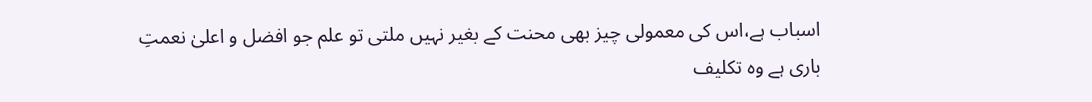اسباب ہے،اس کی معمولی چیز بھی محنت کے بغیر نہیں ملتی تو علم جو افضل و اعلیٰ نعمتِ باری ہے وہ تکلیف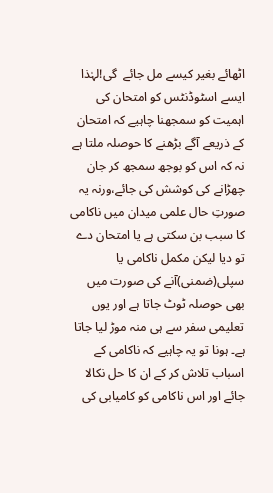اٹھائے بغیر کیسے مل جائے  گی!لہٰذا ایسے اسٹوڈنٹس کو امتحان کی اہمیت کو سمجھنا چاہیے کہ امتحان کے ذریعے آگے بڑھنے کا حوصلہ ملتا ہے نہ کہ اس کو بوجھ سمجھ کر جان چھڑانے کی کوشش کی جائے،ورنہ یہ صورتِ حال علمی میدان میں ناکامی کا سبب بن سکتی ہے یا امتحان دے تو دیا لیکن مکمل ناکامی یا سپلی(ضمنی)آنے کی صورت میں بھی حوصلہ ٹوٹ جاتا ہے اور یوں تعلیمی سفر سے ہی منہ موڑ لیا جاتا ہے۔ ہونا تو یہ چاہیے کہ ناکامی کے اسباب تلاش کر کے ان کا حل نکالا جائے اور اس ناکامی کو کامیابی کی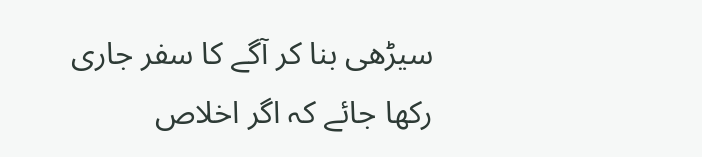سیڑھی بنا کر آگے کا سفر جاری رکھا جائے کہ اگر اخلاص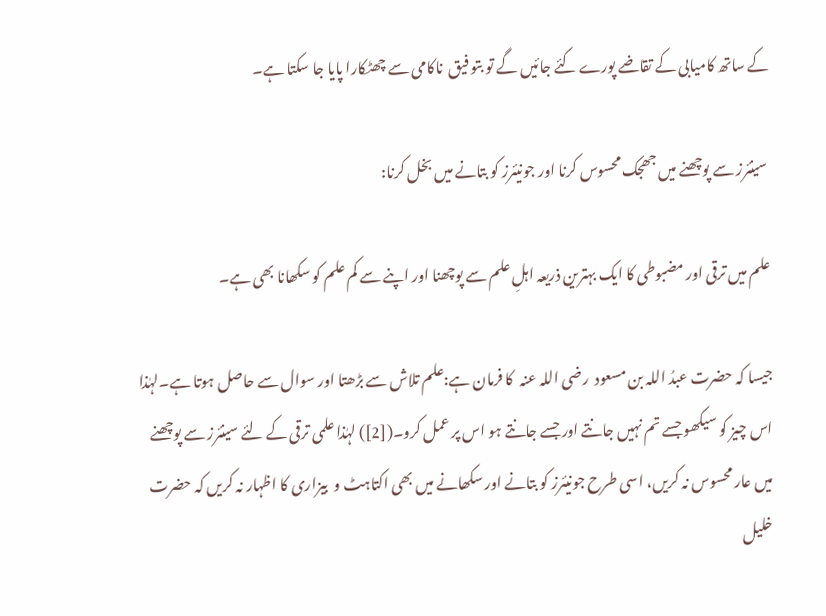کے ساتھ کامیابی کے تقاضے پورے کئے جائیں گے تو بتو فیق  ناکامی سے چھٹکارا پایا جا سکتا ہے۔

 سینئرز سے پوچھنے میں جھجک محسوس کرنا اور جونیئرز کو بتانے میں بخل کرنا:

علم میں ترقی اور مضبوطی کا ایک بہترین ذریعہ اہلِ علم سے پوچھنا اور اپنے سے کم علم کو سکھانا بھی ہے۔

جیسا کہ حضرت عبدُ اللہ بن مسعود  رضی اللہ عنہ  کا فرمان ہے:علم تلاش سے بڑھتا اور سوال سے حاصل ہوتا ہے۔لہٰذا اس چیز کو سیکھو جسے تم نہیں جانتے اور جسے جانتے ہو اس پر عمل کرو۔([2]) لہٰذا علمی ترقی کے لئے سینئرز سے پوچھنے میں عار محسوس نہ کریں، اسی طرح جونیئرز کو بتانے اور سکھانے میں بھی اکتاہٹ و  بیزاری کا اظہار نہ کریں کہ حضرت خلیل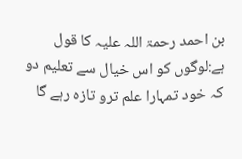بن احمد رحمۃ اللہ علیہ کا قول ہے:لوگوں کو اس خیال سے تعلیم دو کہ خود تمہارا علم ترو تازہ رہے گا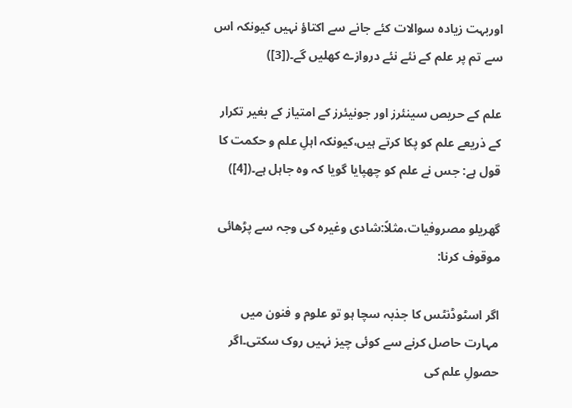اوربہت زیادہ سوالات کئے جانے سے اکتاؤ نہیں کیونکہ اس سے تم پر علم کے نئے نئے دروازے کھلیں گے۔([3])

علم کے حریص سینئرز اور جونیئرز کے امتیاز کے بغیر تکرار کے ذریعے علم کو پکا کرتے ہیں،کیونکہ اہلِ علم و حکمت کا قول ہے: جس نے علم کو چھپایا گویا کہ وہ جاہل ہے۔([4])

گھریلو مصروفیات،مثلاً:شادی وغیرہ کی وجہ سے پڑھائی موقوف کرنا:

اگر اسٹوڈنٹس کا جذبہ سچا ہو تو علوم و فنون میں مہارت حاصل کرنے سے کوئی چیز نہیں روک سکتی۔اگر حصولِ علم کی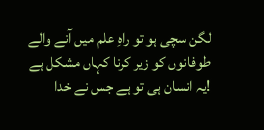لگن سچی ہو تو راہِ علم میں آنے والے طوفانوں کو زیر کرنا کہاں مشکل ہے !یہ انسان ہی تو ہے جس نے خدا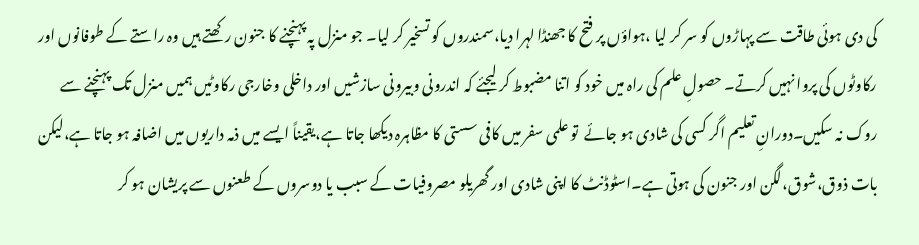کی دی ہوئی طاقت سے پہاڑوں کو سر کر لیا ،ہواؤں پر فتح کا جھنڈا لہرا دیا،سمندروں کو تسخیر کر لیا۔ جو منزل پہ پہنچنے کا جنون رکھتے ہیں وہ راستے کے طوفانوں اور رکاوٹوں کی پروا نہیں کرتے۔ حصولِ علم کی راہ میں خود کو اتنا مضبوط کر لیجئے کہ اندرونی وبیرونی سازشیں اور داخلی وخارجی رکاوٹیں ہمیں منزل تک پہنچنے سے روک نہ سکیں۔دورانِ تعلیم اگر کسی کی شادی ہو جائے  تو علمی سفر میں کافی سستی کا مظاہرہ دیکھا جاتا ہے،یقیناً ایسے میں ذمہ داریوں میں اضافہ ہو جاتا ہے،لیکن بات ذوق،شوق،لگن اور جنون کی ہوتی ہے۔اسٹوڈنٹ کا اپنی شادی اور گھریلو مصروفیات کے سبب یا دوسروں کے طعنوں سے پریشان ہو کر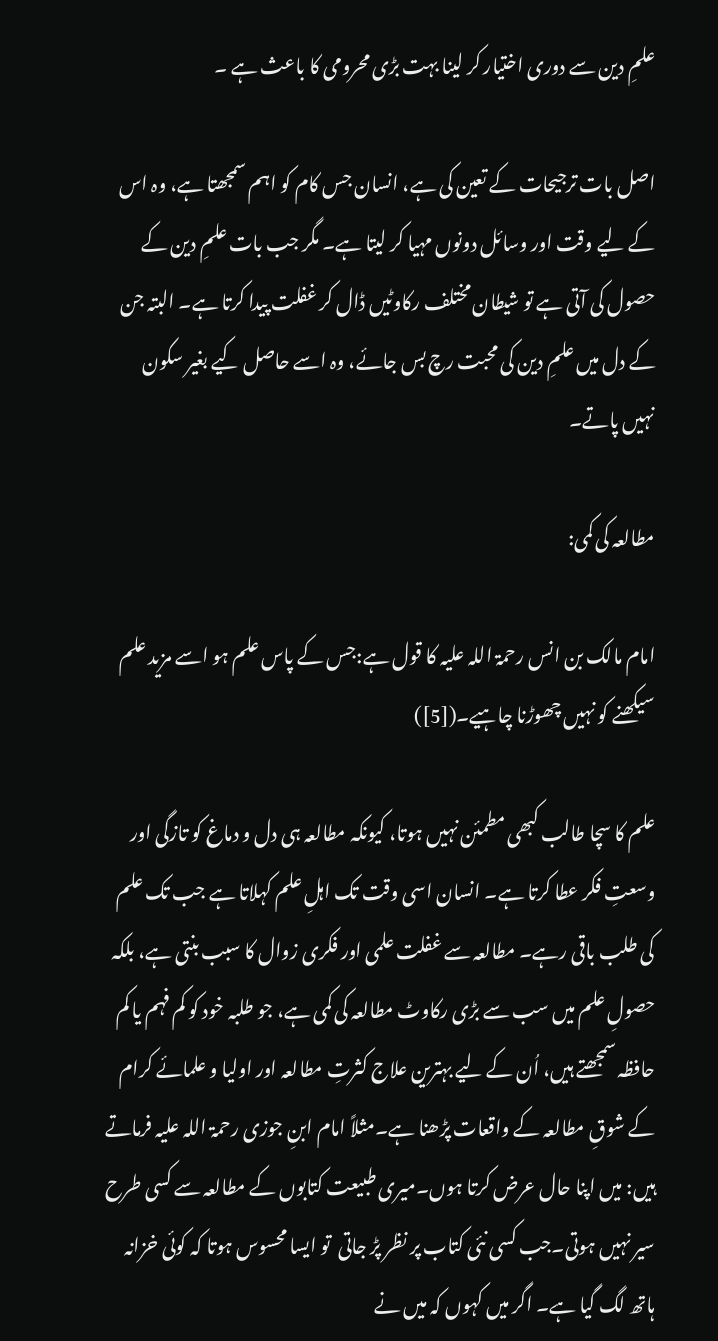علمِ دین سے دوری اختیار کر لینا بہت بڑی محرومی کا باعث ہے ۔

اصل بات ترجیحات کے تعین کی ہے، انسان جس کام کو اہم سمجھتا ہے، وہ اس کے لیے وقت اور وسائل دونوں مہیا کر لیتا ہے۔ مگر جب بات علمِ دین کے حصول کی آتی ہے تو شیطان مختلف رکاوٹیں ڈال کر غفلت پیدا کرتا ہے۔ البتہ جن کے دل میں علمِ دین کی محبت رچ بس جائے، وہ اسے حاصل کیے بغیر سکون نہیں پاتے۔

مطالعہ کی کمی:

امام مالک بن انس رحمۃ اللہ علیہ کا قول ہے:جس کے پاس علم ہو اسے مزید علم سیکھنے کو نہیں چھوڑنا چاہیے۔([5])

علم کا سچا طالب کبھی مطمئن نہیں ہوتا، کیونکہ مطالعہ ہی دل و دماغ کو تازگی اور وسعتِ فکر عطا کرتا ہے۔ انسان اسی وقت تک اہلِ علم کہلاتا ہے جب تک علم کی طلب باقی رہے۔ مطالعہ سے غفلت علمی اور فکری زوال کا سبب بنتی ہے، بلکہ حصولِ علم میں سب سے بڑی رکاوٹ مطالعہ کی کمی ہے، جو طلبہ خود کو کم فہم یا کم حافظہ سمجھتے ہیں، اُن کے لیے بہترین علاج کثرتِ مطالعہ اور اولیا و علمائے کرام کے شوقِ مطالعہ کے واقعات پڑھنا ہے۔مثلاً امام ابنِ جوزی رحمۃ اللہ علیہ فرماتے ہیں: میں اپنا حال عرض کرتا ہوں۔میری طبیعت کتابوں کے مطالعہ سے کسی طرح سیر نہیں ہوتی۔جب کسی نئی کتاب پر نظر پڑ جاتی  تو ایسا محسوس ہوتا کہ کوئی خزانہ ہاتھ لگ گیا ہے۔ اگر میں کہوں کہ میں نے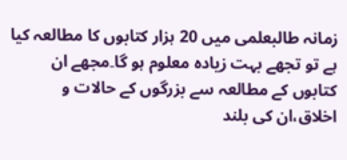زمانہ طالبعلمی میں 20 ہزار کتابوں کا مطالعہ کیا ہے تو تجھے بہت زیادہ معلوم ہو گا۔مجھے ان کتابوں کے مطالعہ سے بزرگوں کے حالات و اخلاق،ان کی بلند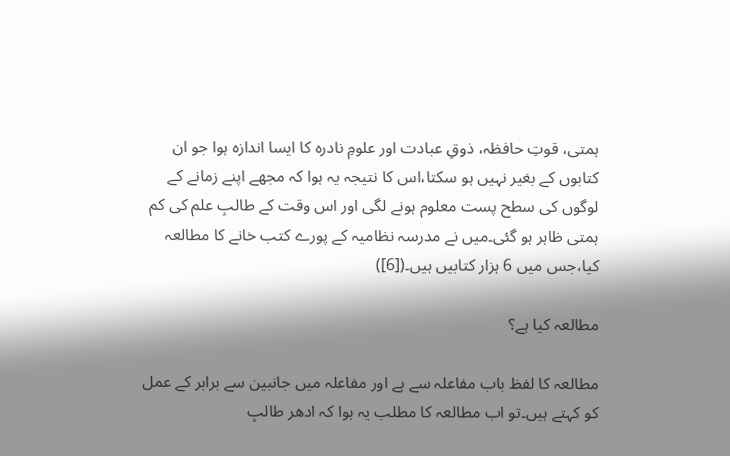ہمتی، قوتِ حافظہ، ذوقِ عبادت اور علومِ نادرہ کا ایسا اندازہ ہوا جو ان کتابوں کے بغیر نہیں ہو سکتا،اس کا نتیجہ یہ ہوا کہ مجھے اپنے زمانے کے لوگوں کی سطح پست معلوم ہونے لگی اور اس وقت کے طالبِ علم کی کم ہمتی ظاہر ہو گئی۔میں نے مدرسہ نظامیہ کے پورے کتب خانے کا مطالعہ کیا،جس میں 6 ہزار کتابیں ہیں۔([6])

مطالعہ کیا ہے؟

مطالعہ کا لفظ باب مفاعلہ سے ہے اور مفاعلہ میں جانبین سے برابر کے عمل کو کہتے ہیں۔تو اب مطالعہ کا مطلب یہ ہوا کہ ادھر طالبِ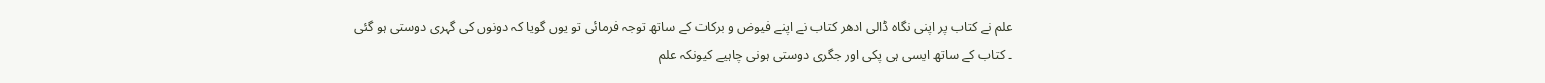علم نے کتاب پر اپنی نگاہ ڈالی ادھر کتاب نے اپنے فیوض و برکات کے ساتھ توجہ فرمائی تو یوں گویا کہ دونوں کی گہری دوستی ہو گئی ۔ کتاب کے ساتھ ایسی ہی پکی اور جگری دوستی ہونی چاہیے کیونکہ علم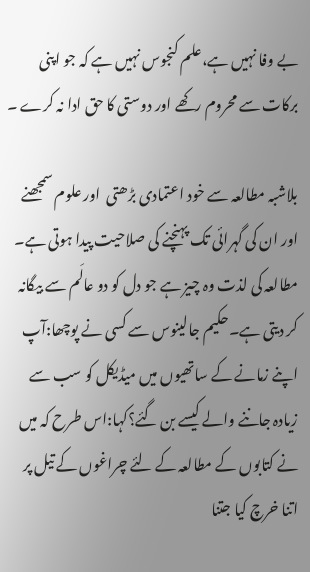بے وفا نہیں ہے،علم کنجوس نہیں ہے کہ جو اپنی برکات سے محروم رکھے اور دوستی کا حق ادا نہ کرے ۔

بلاشبہ مطالعہ سے خود اعتمادی بڑھتی  اور علوم سمجھنے اور ان کی گہرائی تک پہنچنے کی صلاحیت پیدا ہوتی ہے۔ مطالعہ کی لذت وہ چیز ہے جو دل کو دو عالَم سے بیگانہ کر دیتی ہے۔حکیم جالینوس سے کسی نے پوچھا:آپ اپنے زمانے کے ساتھیوں میں میڈیکل کو سب سے زیادہ جاننے والے کیسے بن گئے؟کہا:اس طرح کہ میں نے کتابوں کے مطالعہ کے لئے چراغوں کے تیل پر اتنا خرچ کیا جتنا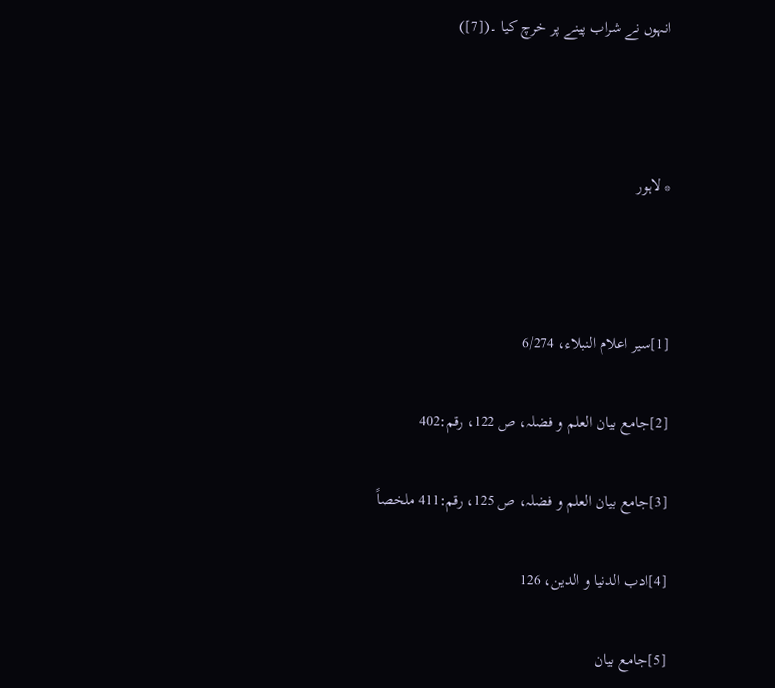انہوں نے شراب پینے پر خرچ کیا ۔([7])



* لاہور



[1]سير اعلام النبلاء، 6/274

[2]جامع بیان العلم و فضلہ، ص 122، رقم:402

[3]جامع بیان العلم و فضلہ، ص 125، رقم:411 ملخصاً

[4]ادب الدنیا و الدين، 126

[5]جامع بیان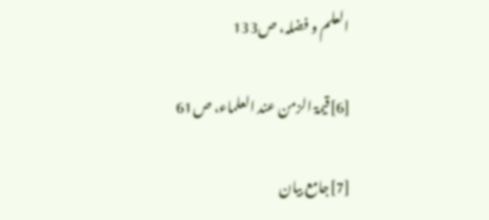العلم و فضلہ، ص133

[6]قیمۃ الزمن عند العلماء، ص61

[7]جامع بیان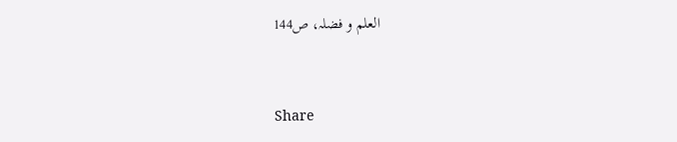العلم و فضلہ، ص144


Share